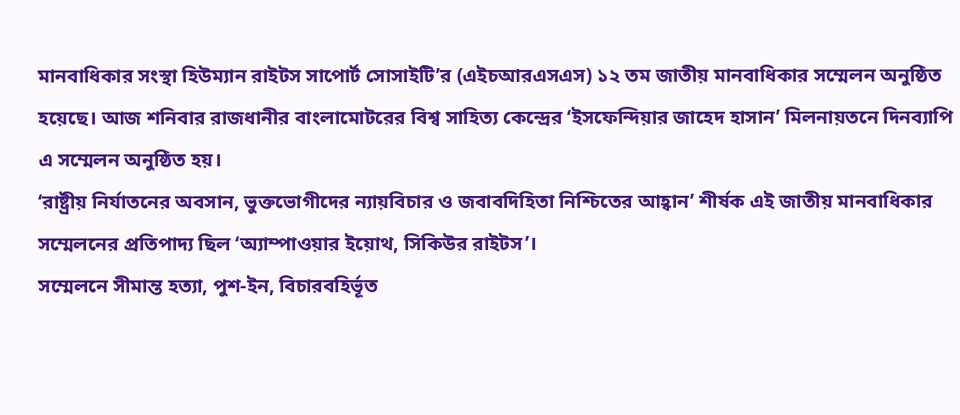মানবাধিকার সংস্থা হিউম্যান রাইটস সাপোর্ট সোসাইটি’র (এইচআরএসএস) ১২ তম জাতীয় মানবাধিকার সম্মেলন অনুষ্ঠিত হয়েছে। আজ শনিবার রাজধানীর বাংলামোটরের বিশ্ব সাহিত্য কেন্দ্রের ‘ইসফেন্দিয়ার জাহেদ হাসান’ মিলনায়তনে দিনব্যাপি এ সম্মেলন অনুষ্ঠিত হয়।
‘রাষ্ট্রীয় নির্যাতনের অবসান, ভুক্তভোগীদের ন্যায়বিচার ও জবাবদিহিতা নিশ্চিতের আহ্বান’ শীর্ষক এই জাতীয় মানবাধিকার সম্মেলনের প্রতিপাদ্য ছিল ‘অ্যাম্পাওয়ার ইয়োথ, সিকিউর রাইটস’।
সম্মেলনে সীমান্ত হত্যা, পুশ-ইন, বিচারবহির্ভূত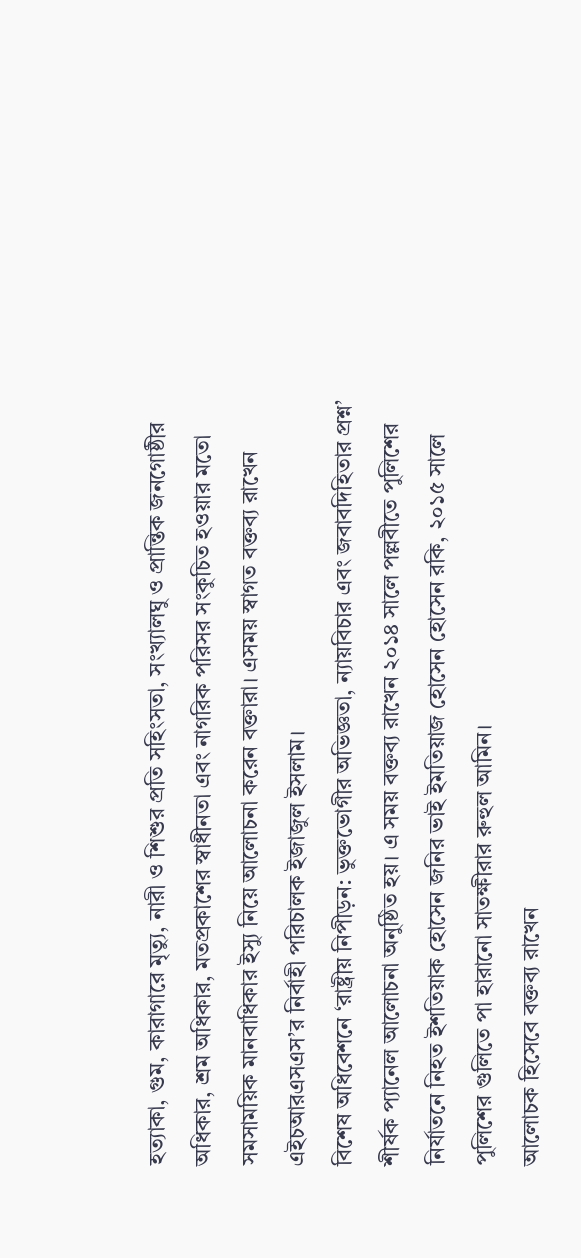হত্যাকা, গুম, কারাগারে মৃত্যু, নারী ও শিশুর প্রতি সহিংসতা, সংখ্যালঘু ও প্রান্তিক জনগোষ্ঠীর অধিকার, শ্রম অধিকার, মতপ্রকাশের স্বাধীনতা এবং নাগরিক পরিসর সংকুচিত হওয়ার মতো সমসাময়িক মানবাধিকার ইস্যু নিয়ে আলোচনা করেন বক্তারা। এসময় স্বাগত বক্তব্য রাখেন এইচআরএসএস’র নির্বাহী পরিচালক ইজাজুল ইসলাম।
বিশেষ অধিবেশনে ‘রাষ্ট্রীয় নিপীড়ন: ভুক্তভোগীর অভিজ্ঞতা, ন্যায়বিচার এবং জবাবদিহিতার প্রশ্ন’ শীর্ষক প্যানেল আলোচনা অনুষ্ঠিত হয়। এ সময় বক্তব্য রাখেন ২০১৪ সালে পল্লবীতে পুলিশের নির্যাতনে নিহত ইশতিয়াক হোসেন জনির ভাই ইমতিয়াজ হোসেন হোসেন রকি, ২০১৫ সালে পুলিশের গুলিতে পা হারানো সাতক্ষীরার রুহুল আমিন।
আলোচক হিসেবে বক্তব্য রাখেন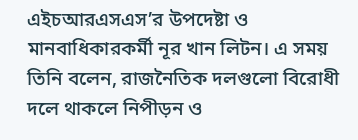এইচআরএসএস’র উপদেষ্টা ও মানবাধিকারকর্মী নূর খান লিটন। এ সময় তিনি বলেন, রাজনৈতিক দলগুলো বিরোধী দলে থাকলে নিপীড়ন ও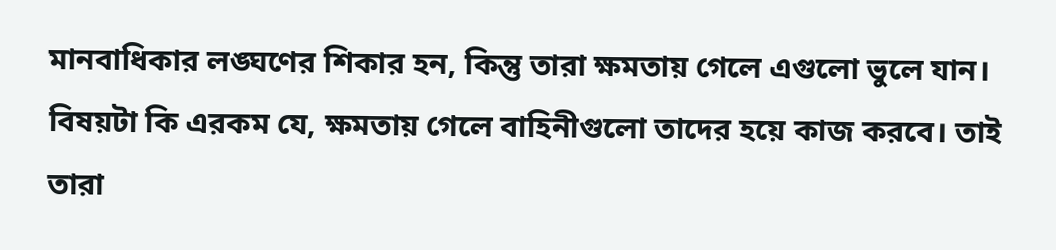মানবাধিকার লঙ্ঘণের শিকার হন, কিন্তু তারা ক্ষমতায় গেলে এগুলো ভুলে যান। বিষয়টা কি এরকম যে, ক্ষমতায় গেলে বাহিনীগুলো তাদের হয়ে কাজ করবে। তাই তারা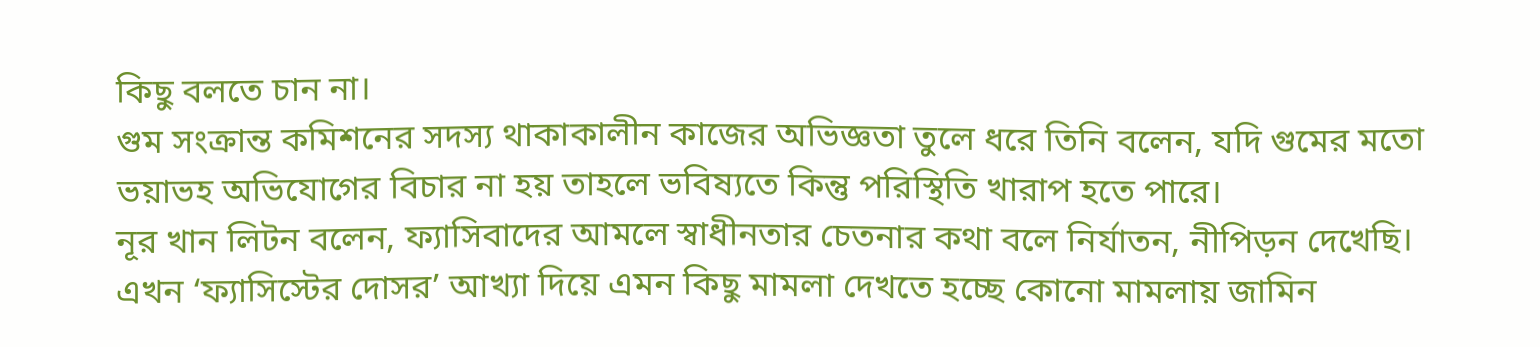কিছু বলতে চান না।
গুম সংক্রান্ত কমিশনের সদস্য থাকাকালীন কাজের অভিজ্ঞতা তুলে ধরে তিনি বলেন, যদি গুমের মতো ভয়াভহ অভিযোগের বিচার না হয় তাহলে ভবিষ্যতে কিন্তু পরিস্থিতি খারাপ হতে পারে।
নূর খান লিটন বলেন, ফ্যাসিবাদের আমলে স্বাধীনতার চেতনার কথা বলে নির্যাতন, নীপিড়ন দেখেছি। এখন ‘ফ্যাসিস্টের দোসর’ আখ্যা দিয়ে এমন কিছু মামলা দেখতে হচ্ছে কোনো মামলায় জামিন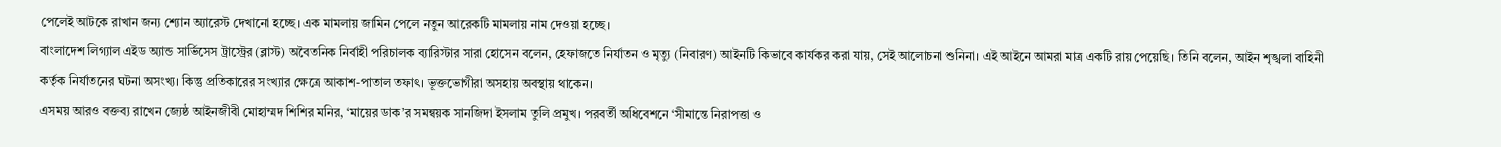পেলেই আটকে রাখান জন্য শ্যোন অ্যারেস্ট দেখানো হচ্ছে। এক মামলায় জামিন পেলে নতুন আরেকটি মামলায় নাম দেওয়া হচ্ছে।
বাংলাদেশ লিগ্যাল এইড অ্যান্ড সার্ভিসেস ট্রাস্ট্রের (ব্লাস্ট) অবৈতনিক নির্বাহী পরিচালক ব্যারিস্টার সারা হোসেন বলেন, হেফাজতে নির্যাতন ও মৃত্যু (নিবারণ) আইনটি কিভাবে কার্যকর করা যায়, সেই আলোচনা শুনিনা। এই আইনে আমরা মাত্র একটি রায় পেয়েছি। তিনি বলেন, আইন শৃঙ্খলা বাহিনী কর্তৃক নির্যাতনের ঘটনা অসংখ্য। কিন্তু প্রতিকারের সংখ্যার ক্ষেত্রে আকাশ-পাতাল তফাৎ। ভূক্তভোগীরা অসহায় অবস্থায় থাকেন।
এসময় আরও বক্তব্য রাখেন জ্যেষ্ঠ আইনজীবী মোহাম্মদ শিশির মনির, ‘মায়ের ডাক’র সমন্বয়ক সানজিদা ইসলাম তুলি প্রমুখ। পরবর্তী অধিবেশনে ‘সীমান্তে নিরাপত্তা ও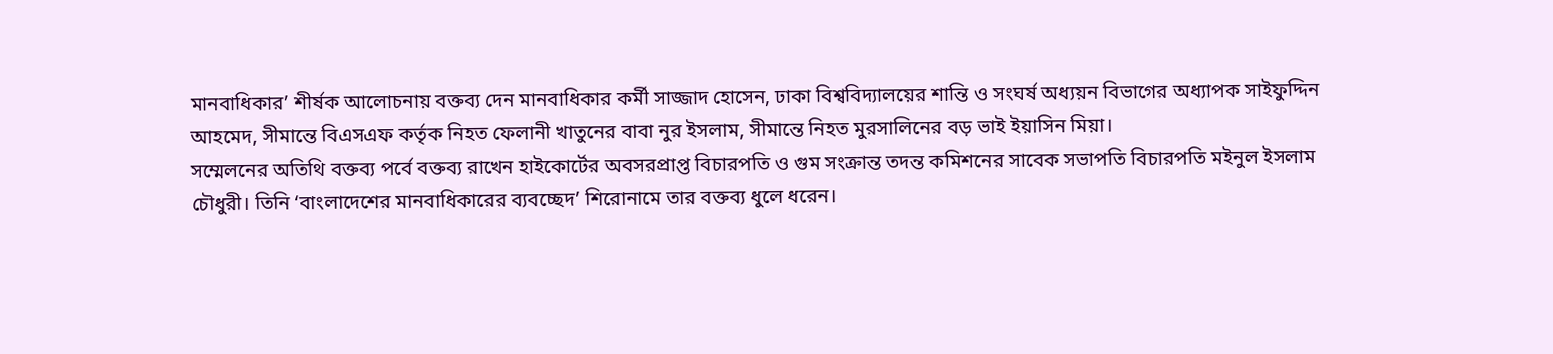মানবাধিকার’ শীর্ষক আলোচনায় বক্তব্য দেন মানবাধিকার কর্মী সাজ্জাদ হোসেন, ঢাকা বিশ্ববিদ্যালয়ের শান্তি ও সংঘর্ষ অধ্যয়ন বিভাগের অধ্যাপক সাইফুদ্দিন আহমেদ, সীমান্তে বিএসএফ কর্তৃক নিহত ফেলানী খাতুনের বাবা নুর ইসলাম, সীমান্তে নিহত মুরসালিনের বড় ভাই ইয়াসিন মিয়া।
সম্মেলনের অতিথি বক্তব্য পর্বে বক্তব্য রাখেন হাইকোর্টের অবসরপ্রাপ্ত বিচারপতি ও গুম সংক্রান্ত তদন্ত কমিশনের সাবেক সভাপতি বিচারপতি মইনুল ইসলাম চৌধুরী। তিনি ‘বাংলাদেশের মানবাধিকারের ব্যবচ্ছেদ’ শিরোনামে তার বক্তব্য ধুলে ধরেন।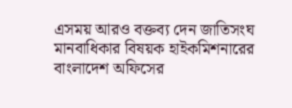এসময় আরও বক্তব্য দেন জাতিসংঘ মানবাধিকার বিষয়ক হাইকমিশনারের বাংলাদেশ অফিসের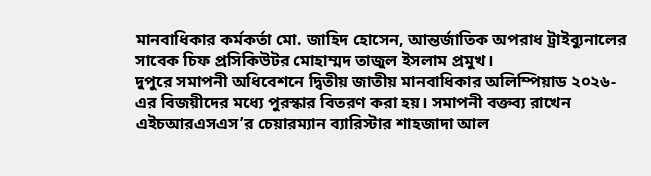মানবাধিকার কর্মকর্তা মো. জাহিদ হোসেন, আন্তর্জাতিক অপরাধ ট্রাইব্যুনালের সাবেক চিফ প্রসিকিউটর মোহাম্মদ তাজুল ইসলাম প্রমুখ।
দুপুরে সমাপনী অধিবেশনে দ্বিতীয় জাতীয় মানবাধিকার অলিম্পিয়াড ২০২৬-এর বিজয়ীদের মধ্যে পুরস্কার বিতরণ করা হয়। সমাপনী বক্তব্য রাখেন এইচআরএসএস’র চেয়ারম্যান ব্যারিস্টার শাহজাদা আল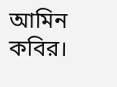আমিন কবির।